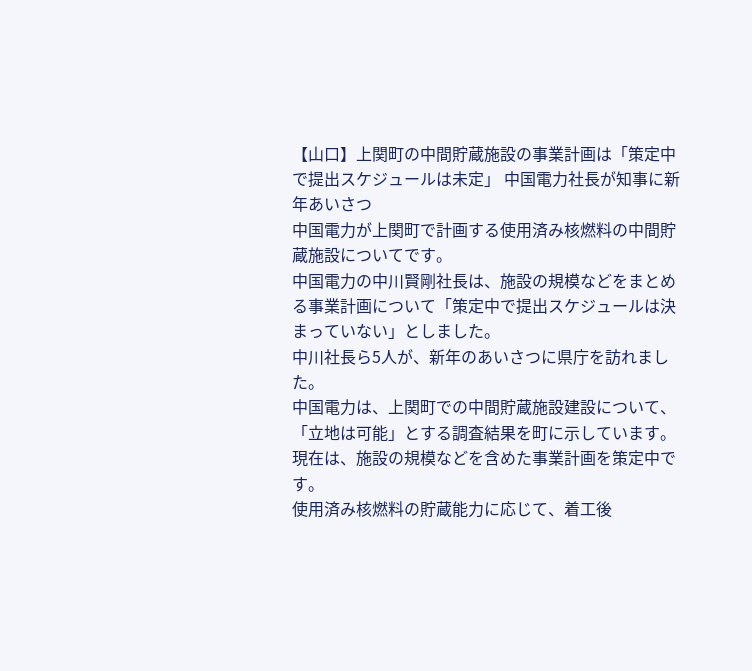【山口】上関町の中間貯蔵施設の事業計画は「策定中で提出スケジュールは未定」 中国電力社長が知事に新年あいさつ
中国電力が上関町で計画する使用済み核燃料の中間貯蔵施設についてです。
中国電力の中川賢剛社長は、施設の規模などをまとめる事業計画について「策定中で提出スケジュールは決まっていない」としました。
中川社長ら5人が、新年のあいさつに県庁を訪れました。
中国電力は、上関町での中間貯蔵施設建設について、「立地は可能」とする調査結果を町に示しています。
現在は、施設の規模などを含めた事業計画を策定中です。
使用済み核燃料の貯蔵能力に応じて、着工後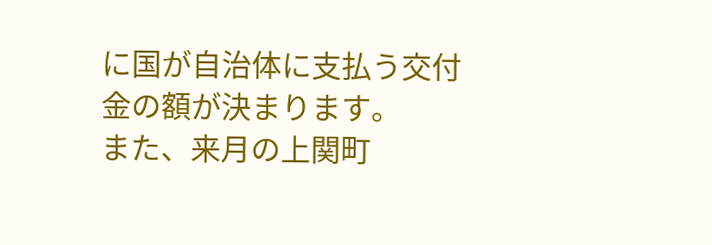に国が自治体に支払う交付金の額が決まります。
また、来月の上関町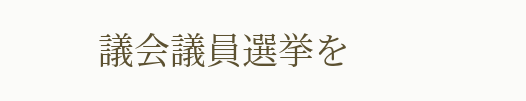議会議員選挙を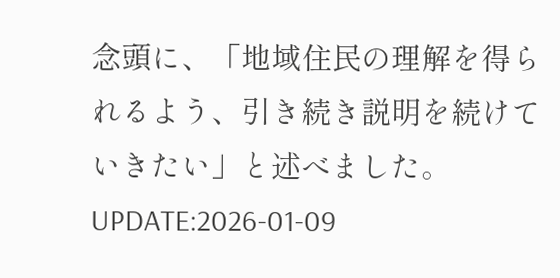念頭に、「地域住民の理解を得られるよう、引き続き説明を続けていきたい」と述べました。
UPDATE:2026-01-09